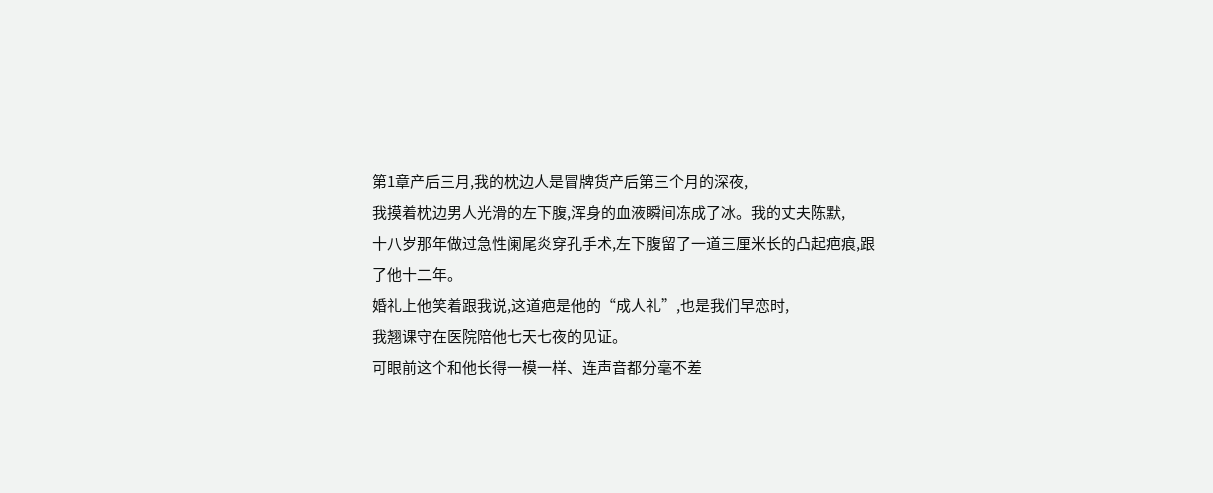第1章产后三月,我的枕边人是冒牌货产后第三个月的深夜,
我摸着枕边男人光滑的左下腹,浑身的血液瞬间冻成了冰。我的丈夫陈默,
十八岁那年做过急性阑尾炎穿孔手术,左下腹留了一道三厘米长的凸起疤痕,跟了他十二年。
婚礼上他笑着跟我说,这道疤是他的“成人礼”,也是我们早恋时,
我翘课守在医院陪他七天七夜的见证。
可眼前这个和他长得一模一样、连声音都分毫不差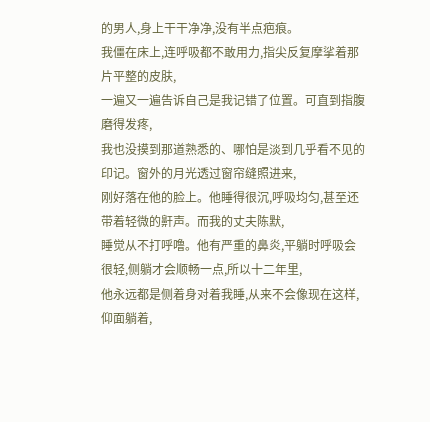的男人,身上干干净净,没有半点疤痕。
我僵在床上,连呼吸都不敢用力,指尖反复摩挲着那片平整的皮肤,
一遍又一遍告诉自己是我记错了位置。可直到指腹磨得发疼,
我也没摸到那道熟悉的、哪怕是淡到几乎看不见的印记。窗外的月光透过窗帘缝照进来,
刚好落在他的脸上。他睡得很沉,呼吸均匀,甚至还带着轻微的鼾声。而我的丈夫陈默,
睡觉从不打呼噜。他有严重的鼻炎,平躺时呼吸会很轻,侧躺才会顺畅一点,所以十二年里,
他永远都是侧着身对着我睡,从来不会像现在这样,仰面躺着,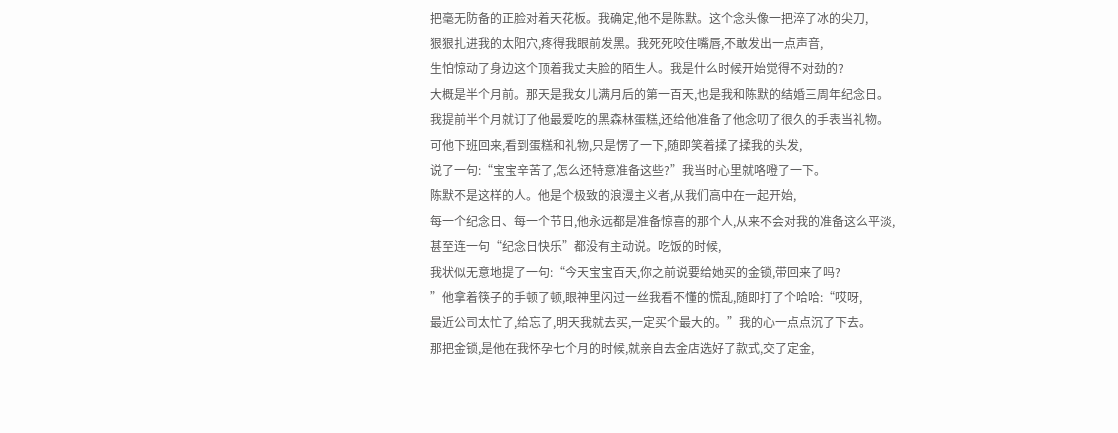把毫无防备的正脸对着天花板。我确定,他不是陈默。这个念头像一把淬了冰的尖刀,
狠狠扎进我的太阳穴,疼得我眼前发黑。我死死咬住嘴唇,不敢发出一点声音,
生怕惊动了身边这个顶着我丈夫脸的陌生人。我是什么时候开始觉得不对劲的?
大概是半个月前。那天是我女儿满月后的第一百天,也是我和陈默的结婚三周年纪念日。
我提前半个月就订了他最爱吃的黑森林蛋糕,还给他准备了他念叨了很久的手表当礼物。
可他下班回来,看到蛋糕和礼物,只是愣了一下,随即笑着揉了揉我的头发,
说了一句:“宝宝辛苦了,怎么还特意准备这些?”我当时心里就咯噔了一下。
陈默不是这样的人。他是个极致的浪漫主义者,从我们高中在一起开始,
每一个纪念日、每一个节日,他永远都是准备惊喜的那个人,从来不会对我的准备这么平淡,
甚至连一句“纪念日快乐”都没有主动说。吃饭的时候,
我状似无意地提了一句:“今天宝宝百天,你之前说要给她买的金锁,带回来了吗?
”他拿着筷子的手顿了顿,眼神里闪过一丝我看不懂的慌乱,随即打了个哈哈:“哎呀,
最近公司太忙了,给忘了,明天我就去买,一定买个最大的。”我的心一点点沉了下去。
那把金锁,是他在我怀孕七个月的时候,就亲自去金店选好了款式,交了定金,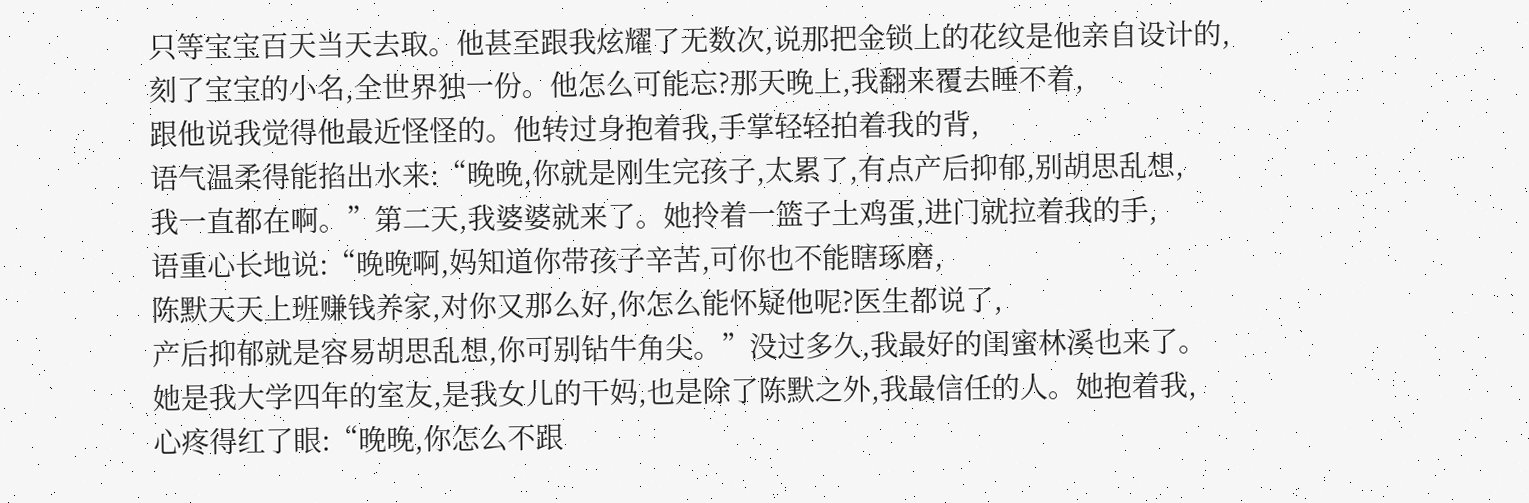只等宝宝百天当天去取。他甚至跟我炫耀了无数次,说那把金锁上的花纹是他亲自设计的,
刻了宝宝的小名,全世界独一份。他怎么可能忘?那天晚上,我翻来覆去睡不着,
跟他说我觉得他最近怪怪的。他转过身抱着我,手掌轻轻拍着我的背,
语气温柔得能掐出水来:“晚晚,你就是刚生完孩子,太累了,有点产后抑郁,别胡思乱想,
我一直都在啊。”第二天,我婆婆就来了。她拎着一篮子土鸡蛋,进门就拉着我的手,
语重心长地说:“晚晚啊,妈知道你带孩子辛苦,可你也不能瞎琢磨,
陈默天天上班赚钱养家,对你又那么好,你怎么能怀疑他呢?医生都说了,
产后抑郁就是容易胡思乱想,你可别钻牛角尖。”没过多久,我最好的闺蜜林溪也来了。
她是我大学四年的室友,是我女儿的干妈,也是除了陈默之外,我最信任的人。她抱着我,
心疼得红了眼:“晚晚,你怎么不跟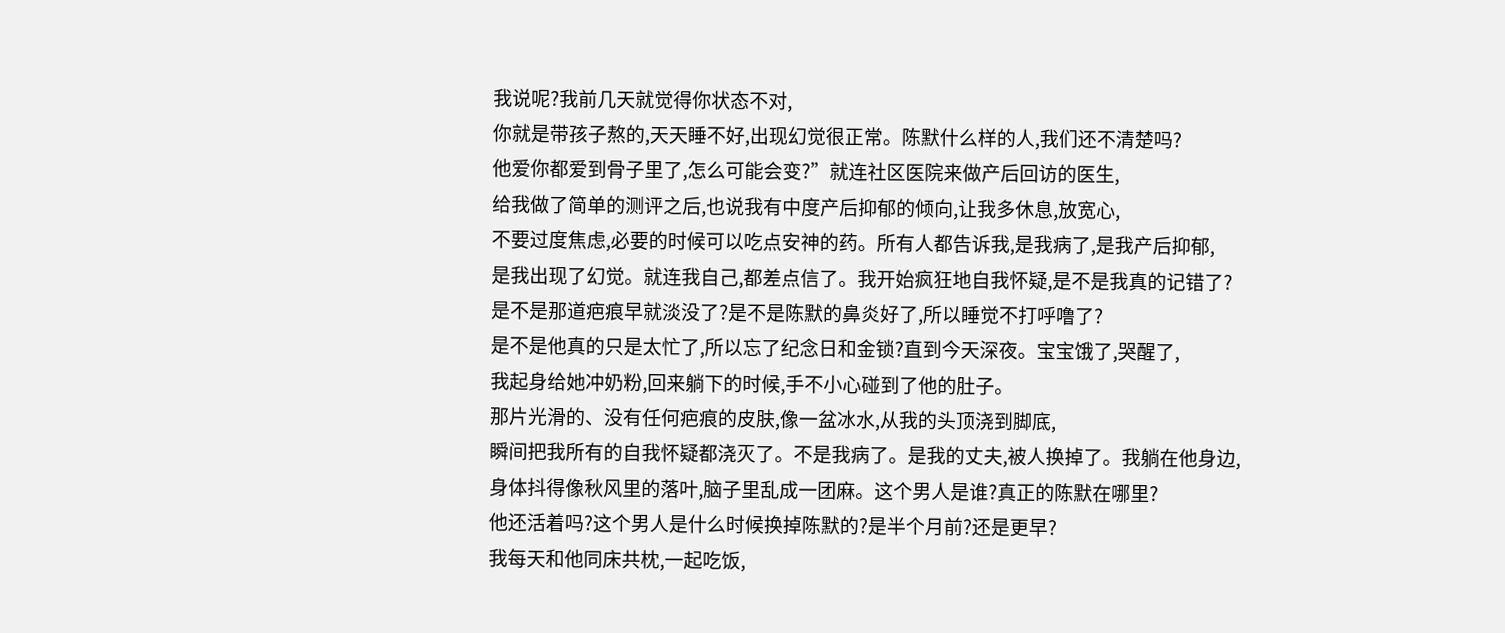我说呢?我前几天就觉得你状态不对,
你就是带孩子熬的,天天睡不好,出现幻觉很正常。陈默什么样的人,我们还不清楚吗?
他爱你都爱到骨子里了,怎么可能会变?”就连社区医院来做产后回访的医生,
给我做了简单的测评之后,也说我有中度产后抑郁的倾向,让我多休息,放宽心,
不要过度焦虑,必要的时候可以吃点安神的药。所有人都告诉我,是我病了,是我产后抑郁,
是我出现了幻觉。就连我自己,都差点信了。我开始疯狂地自我怀疑,是不是我真的记错了?
是不是那道疤痕早就淡没了?是不是陈默的鼻炎好了,所以睡觉不打呼噜了?
是不是他真的只是太忙了,所以忘了纪念日和金锁?直到今天深夜。宝宝饿了,哭醒了,
我起身给她冲奶粉,回来躺下的时候,手不小心碰到了他的肚子。
那片光滑的、没有任何疤痕的皮肤,像一盆冰水,从我的头顶浇到脚底,
瞬间把我所有的自我怀疑都浇灭了。不是我病了。是我的丈夫,被人换掉了。我躺在他身边,
身体抖得像秋风里的落叶,脑子里乱成一团麻。这个男人是谁?真正的陈默在哪里?
他还活着吗?这个男人是什么时候换掉陈默的?是半个月前?还是更早?
我每天和他同床共枕,一起吃饭,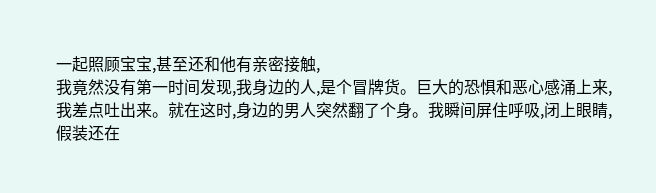一起照顾宝宝,甚至还和他有亲密接触,
我竟然没有第一时间发现,我身边的人,是个冒牌货。巨大的恐惧和恶心感涌上来,
我差点吐出来。就在这时,身边的男人突然翻了个身。我瞬间屏住呼吸,闭上眼睛,
假装还在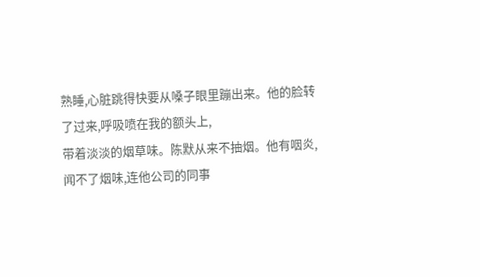熟睡,心脏跳得快要从嗓子眼里蹦出来。他的脸转了过来,呼吸喷在我的额头上,
带着淡淡的烟草味。陈默从来不抽烟。他有咽炎,闻不了烟味,连他公司的同事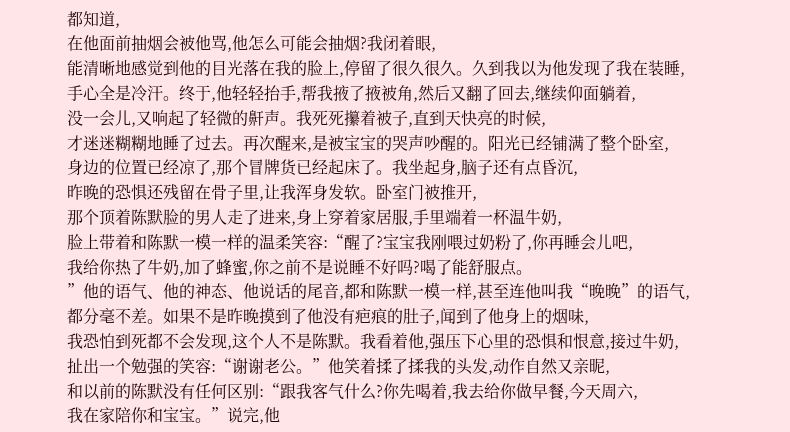都知道,
在他面前抽烟会被他骂,他怎么可能会抽烟?我闭着眼,
能清晰地感觉到他的目光落在我的脸上,停留了很久很久。久到我以为他发现了我在装睡,
手心全是冷汗。终于,他轻轻抬手,帮我掖了掖被角,然后又翻了回去,继续仰面躺着,
没一会儿,又响起了轻微的鼾声。我死死攥着被子,直到天快亮的时候,
才迷迷糊糊地睡了过去。再次醒来,是被宝宝的哭声吵醒的。阳光已经铺满了整个卧室,
身边的位置已经凉了,那个冒牌货已经起床了。我坐起身,脑子还有点昏沉,
昨晚的恐惧还残留在骨子里,让我浑身发软。卧室门被推开,
那个顶着陈默脸的男人走了进来,身上穿着家居服,手里端着一杯温牛奶,
脸上带着和陈默一模一样的温柔笑容:“醒了?宝宝我刚喂过奶粉了,你再睡会儿吧,
我给你热了牛奶,加了蜂蜜,你之前不是说睡不好吗?喝了能舒服点。
”他的语气、他的神态、他说话的尾音,都和陈默一模一样,甚至连他叫我“晚晚”的语气,
都分毫不差。如果不是昨晚摸到了他没有疤痕的肚子,闻到了他身上的烟味,
我恐怕到死都不会发现,这个人不是陈默。我看着他,强压下心里的恐惧和恨意,接过牛奶,
扯出一个勉强的笑容:“谢谢老公。”他笑着揉了揉我的头发,动作自然又亲昵,
和以前的陈默没有任何区别:“跟我客气什么?你先喝着,我去给你做早餐,今天周六,
我在家陪你和宝宝。”说完,他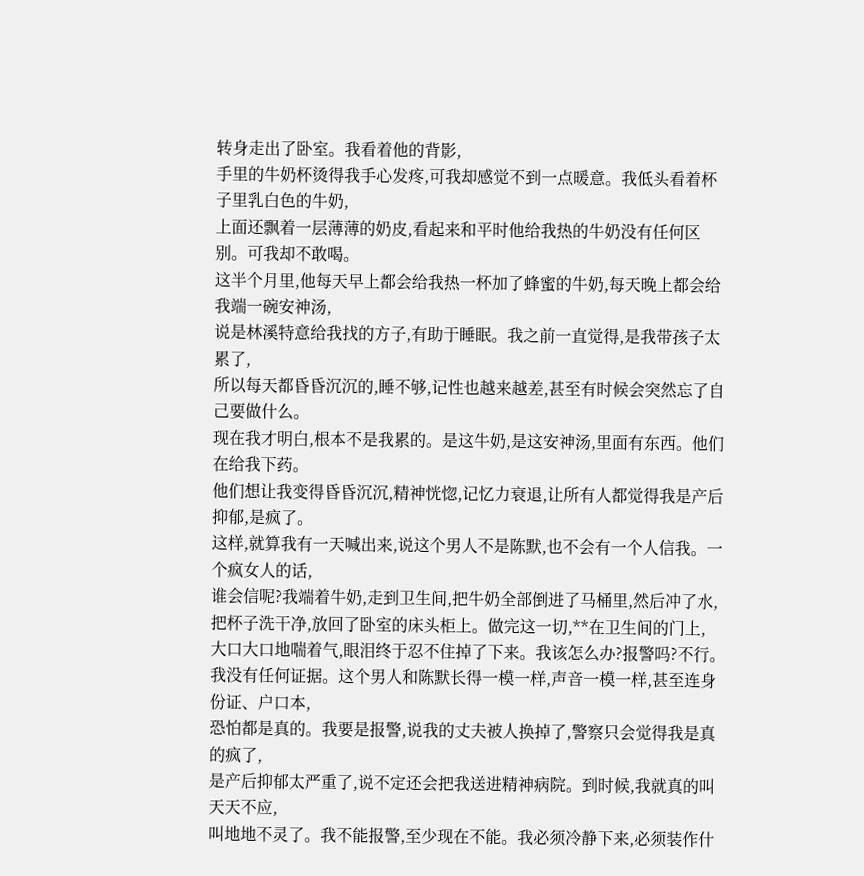转身走出了卧室。我看着他的背影,
手里的牛奶杯烫得我手心发疼,可我却感觉不到一点暖意。我低头看着杯子里乳白色的牛奶,
上面还飘着一层薄薄的奶皮,看起来和平时他给我热的牛奶没有任何区别。可我却不敢喝。
这半个月里,他每天早上都会给我热一杯加了蜂蜜的牛奶,每天晚上都会给我端一碗安神汤,
说是林溪特意给我找的方子,有助于睡眠。我之前一直觉得,是我带孩子太累了,
所以每天都昏昏沉沉的,睡不够,记性也越来越差,甚至有时候会突然忘了自己要做什么。
现在我才明白,根本不是我累的。是这牛奶,是这安神汤,里面有东西。他们在给我下药。
他们想让我变得昏昏沉沉,精神恍惚,记忆力衰退,让所有人都觉得我是产后抑郁,是疯了。
这样,就算我有一天喊出来,说这个男人不是陈默,也不会有一个人信我。一个疯女人的话,
谁会信呢?我端着牛奶,走到卫生间,把牛奶全部倒进了马桶里,然后冲了水,
把杯子洗干净,放回了卧室的床头柜上。做完这一切,**在卫生间的门上,
大口大口地喘着气,眼泪终于忍不住掉了下来。我该怎么办?报警吗?不行。
我没有任何证据。这个男人和陈默长得一模一样,声音一模一样,甚至连身份证、户口本,
恐怕都是真的。我要是报警,说我的丈夫被人换掉了,警察只会觉得我是真的疯了,
是产后抑郁太严重了,说不定还会把我送进精神病院。到时候,我就真的叫天天不应,
叫地地不灵了。我不能报警,至少现在不能。我必须冷静下来,必须装作什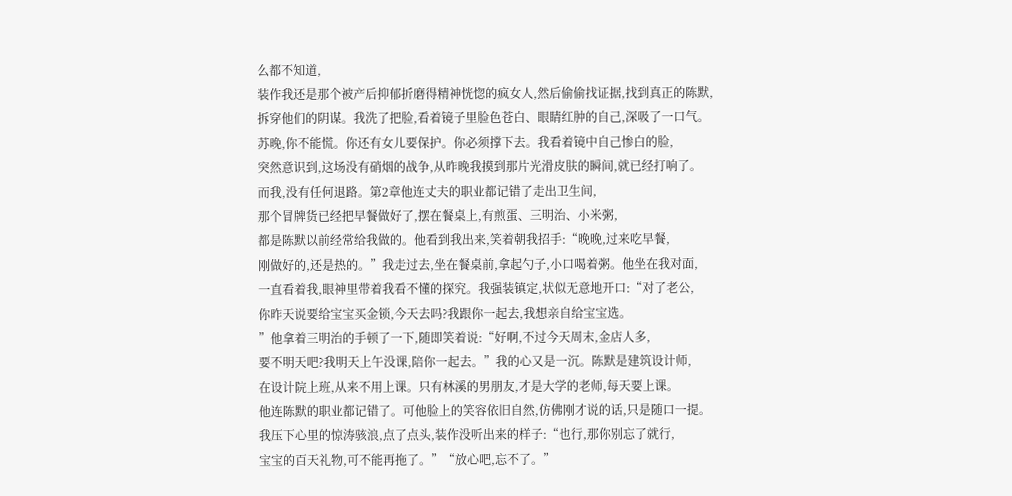么都不知道,
装作我还是那个被产后抑郁折磨得精神恍惚的疯女人,然后偷偷找证据,找到真正的陈默,
拆穿他们的阴谋。我洗了把脸,看着镜子里脸色苍白、眼睛红肿的自己,深吸了一口气。
苏晚,你不能慌。你还有女儿要保护。你必须撑下去。我看着镜中自己惨白的脸,
突然意识到,这场没有硝烟的战争,从昨晚我摸到那片光滑皮肤的瞬间,就已经打响了。
而我,没有任何退路。第2章他连丈夫的职业都记错了走出卫生间,
那个冒牌货已经把早餐做好了,摆在餐桌上,有煎蛋、三明治、小米粥,
都是陈默以前经常给我做的。他看到我出来,笑着朝我招手:“晚晚,过来吃早餐,
刚做好的,还是热的。”我走过去,坐在餐桌前,拿起勺子,小口喝着粥。他坐在我对面,
一直看着我,眼神里带着我看不懂的探究。我强装镇定,状似无意地开口:“对了老公,
你昨天说要给宝宝买金锁,今天去吗?我跟你一起去,我想亲自给宝宝选。
”他拿着三明治的手顿了一下,随即笑着说:“好啊,不过今天周末,金店人多,
要不明天吧?我明天上午没课,陪你一起去。”我的心又是一沉。陈默是建筑设计师,
在设计院上班,从来不用上课。只有林溪的男朋友,才是大学的老师,每天要上课。
他连陈默的职业都记错了。可他脸上的笑容依旧自然,仿佛刚才说的话,只是随口一提。
我压下心里的惊涛骇浪,点了点头,装作没听出来的样子:“也行,那你别忘了就行,
宝宝的百天礼物,可不能再拖了。”“放心吧,忘不了。”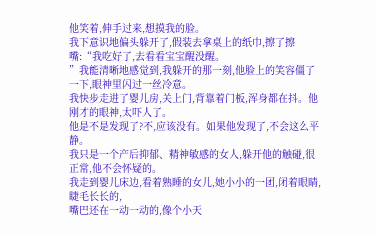他笑着,伸手过来,想摸我的脸。
我下意识地偏头躲开了,假装去拿桌上的纸巾,擦了擦嘴:“我吃好了,去看看宝宝醒没醒。
”我能清晰地感觉到,我躲开的那一刻,他脸上的笑容僵了一下,眼神里闪过一丝冷意。
我快步走进了婴儿房,关上门,背靠着门板,浑身都在抖。他刚才的眼神,太吓人了。
他是不是发现了?不,应该没有。如果他发现了,不会这么平静。
我只是一个产后抑郁、精神敏感的女人,躲开他的触碰,很正常,他不会怀疑的。
我走到婴儿床边,看着熟睡的女儿,她小小的一团,闭着眼睛,睫毛长长的,
嘴巴还在一动一动的,像个小天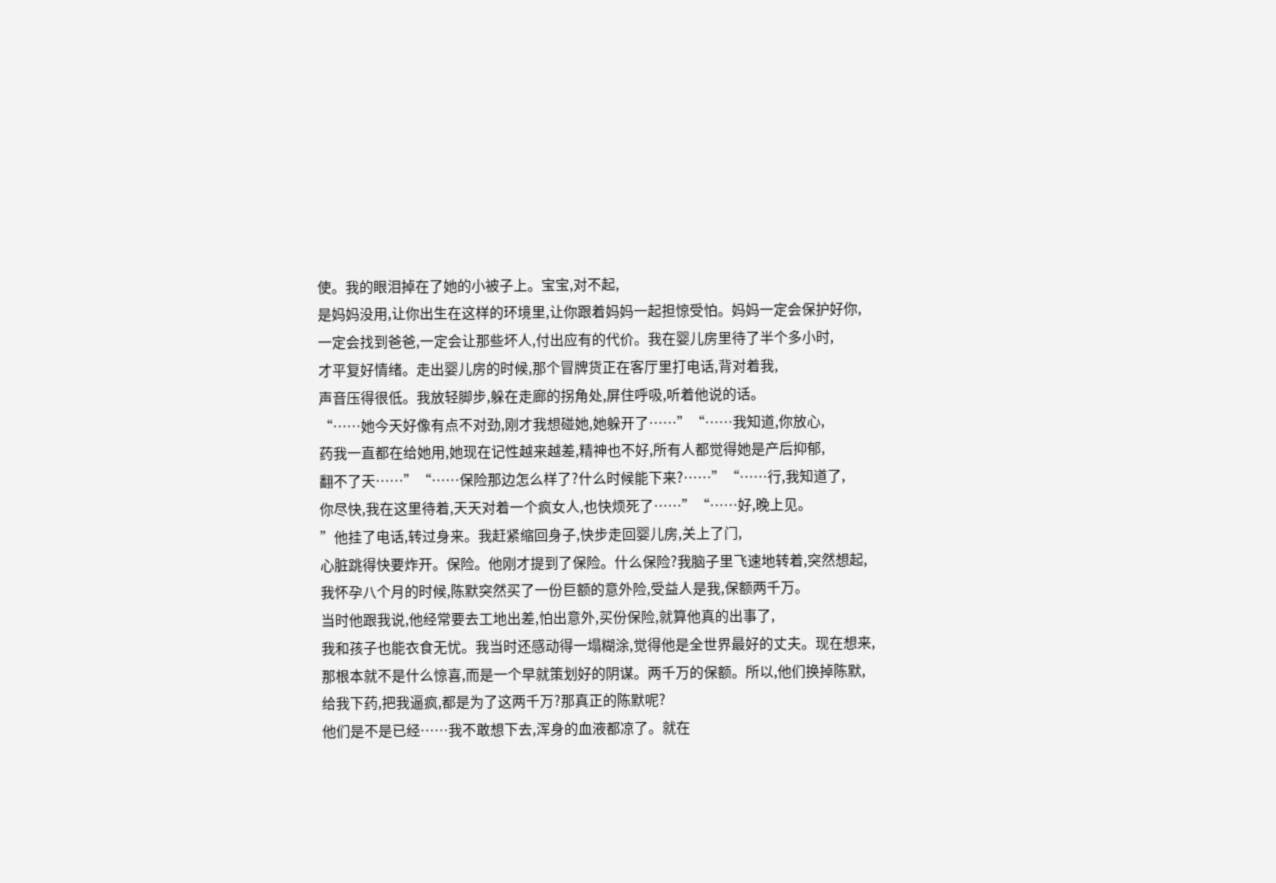使。我的眼泪掉在了她的小被子上。宝宝,对不起,
是妈妈没用,让你出生在这样的环境里,让你跟着妈妈一起担惊受怕。妈妈一定会保护好你,
一定会找到爸爸,一定会让那些坏人,付出应有的代价。我在婴儿房里待了半个多小时,
才平复好情绪。走出婴儿房的时候,那个冒牌货正在客厅里打电话,背对着我,
声音压得很低。我放轻脚步,躲在走廊的拐角处,屏住呼吸,听着他说的话。
“……她今天好像有点不对劲,刚才我想碰她,她躲开了……”“……我知道,你放心,
药我一直都在给她用,她现在记性越来越差,精神也不好,所有人都觉得她是产后抑郁,
翻不了天……”“……保险那边怎么样了?什么时候能下来?……”“……行,我知道了,
你尽快,我在这里待着,天天对着一个疯女人,也快烦死了……”“……好,晚上见。
”他挂了电话,转过身来。我赶紧缩回身子,快步走回婴儿房,关上了门,
心脏跳得快要炸开。保险。他刚才提到了保险。什么保险?我脑子里飞速地转着,突然想起,
我怀孕八个月的时候,陈默突然买了一份巨额的意外险,受益人是我,保额两千万。
当时他跟我说,他经常要去工地出差,怕出意外,买份保险,就算他真的出事了,
我和孩子也能衣食无忧。我当时还感动得一塌糊涂,觉得他是全世界最好的丈夫。现在想来,
那根本就不是什么惊喜,而是一个早就策划好的阴谋。两千万的保额。所以,他们换掉陈默,
给我下药,把我逼疯,都是为了这两千万?那真正的陈默呢?
他们是不是已经……我不敢想下去,浑身的血液都凉了。就在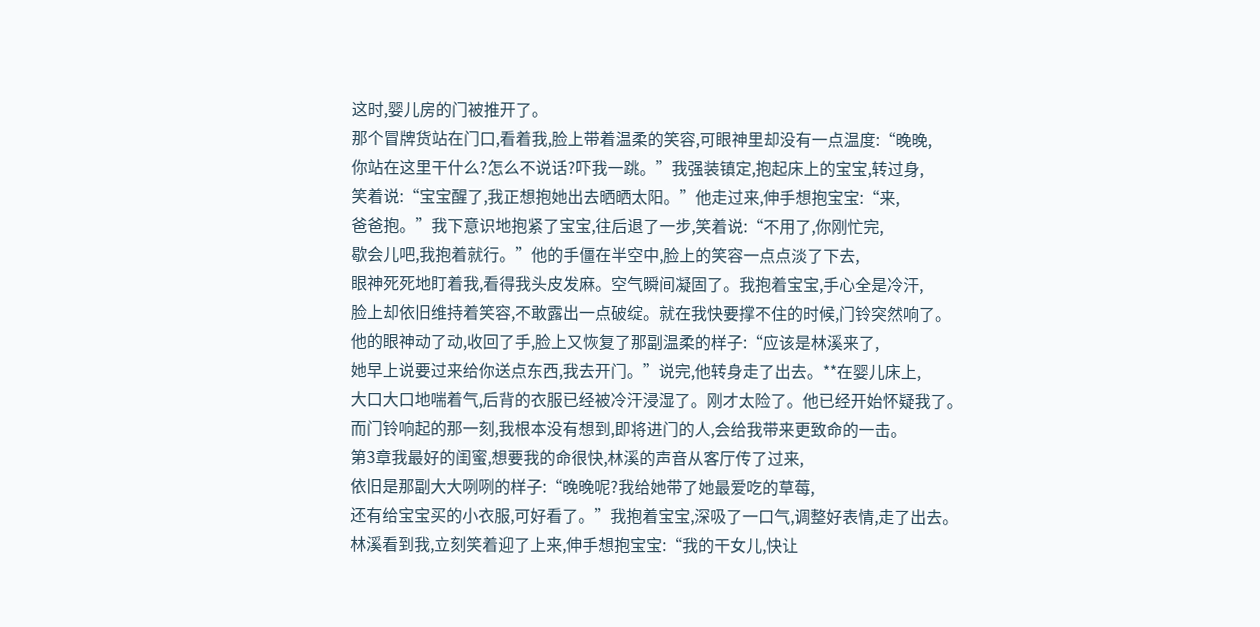这时,婴儿房的门被推开了。
那个冒牌货站在门口,看着我,脸上带着温柔的笑容,可眼神里却没有一点温度:“晚晚,
你站在这里干什么?怎么不说话?吓我一跳。”我强装镇定,抱起床上的宝宝,转过身,
笑着说:“宝宝醒了,我正想抱她出去晒晒太阳。”他走过来,伸手想抱宝宝:“来,
爸爸抱。”我下意识地抱紧了宝宝,往后退了一步,笑着说:“不用了,你刚忙完,
歇会儿吧,我抱着就行。”他的手僵在半空中,脸上的笑容一点点淡了下去,
眼神死死地盯着我,看得我头皮发麻。空气瞬间凝固了。我抱着宝宝,手心全是冷汗,
脸上却依旧维持着笑容,不敢露出一点破绽。就在我快要撑不住的时候,门铃突然响了。
他的眼神动了动,收回了手,脸上又恢复了那副温柔的样子:“应该是林溪来了,
她早上说要过来给你送点东西,我去开门。”说完,他转身走了出去。**在婴儿床上,
大口大口地喘着气,后背的衣服已经被冷汗浸湿了。刚才太险了。他已经开始怀疑我了。
而门铃响起的那一刻,我根本没有想到,即将进门的人,会给我带来更致命的一击。
第3章我最好的闺蜜,想要我的命很快,林溪的声音从客厅传了过来,
依旧是那副大大咧咧的样子:“晚晚呢?我给她带了她最爱吃的草莓,
还有给宝宝买的小衣服,可好看了。”我抱着宝宝,深吸了一口气,调整好表情,走了出去。
林溪看到我,立刻笑着迎了上来,伸手想抱宝宝:“我的干女儿,快让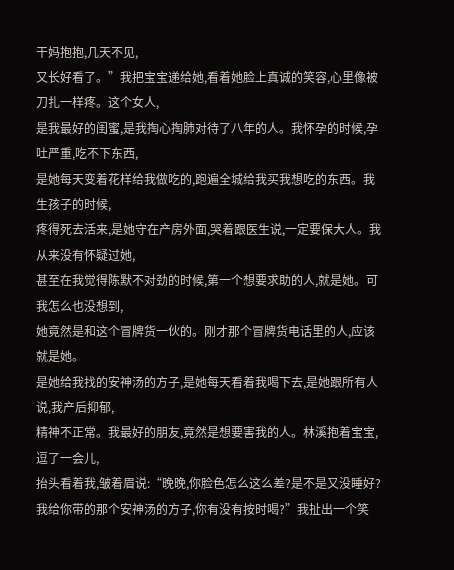干妈抱抱,几天不见,
又长好看了。”我把宝宝递给她,看着她脸上真诚的笑容,心里像被刀扎一样疼。这个女人,
是我最好的闺蜜,是我掏心掏肺对待了八年的人。我怀孕的时候,孕吐严重,吃不下东西,
是她每天变着花样给我做吃的,跑遍全城给我买我想吃的东西。我生孩子的时候,
疼得死去活来,是她守在产房外面,哭着跟医生说,一定要保大人。我从来没有怀疑过她,
甚至在我觉得陈默不对劲的时候,第一个想要求助的人,就是她。可我怎么也没想到,
她竟然是和这个冒牌货一伙的。刚才那个冒牌货电话里的人,应该就是她。
是她给我找的安神汤的方子,是她每天看着我喝下去,是她跟所有人说,我产后抑郁,
精神不正常。我最好的朋友,竟然是想要害我的人。林溪抱着宝宝,逗了一会儿,
抬头看着我,皱着眉说:“晚晚,你脸色怎么这么差?是不是又没睡好?
我给你带的那个安神汤的方子,你有没有按时喝?”我扯出一个笑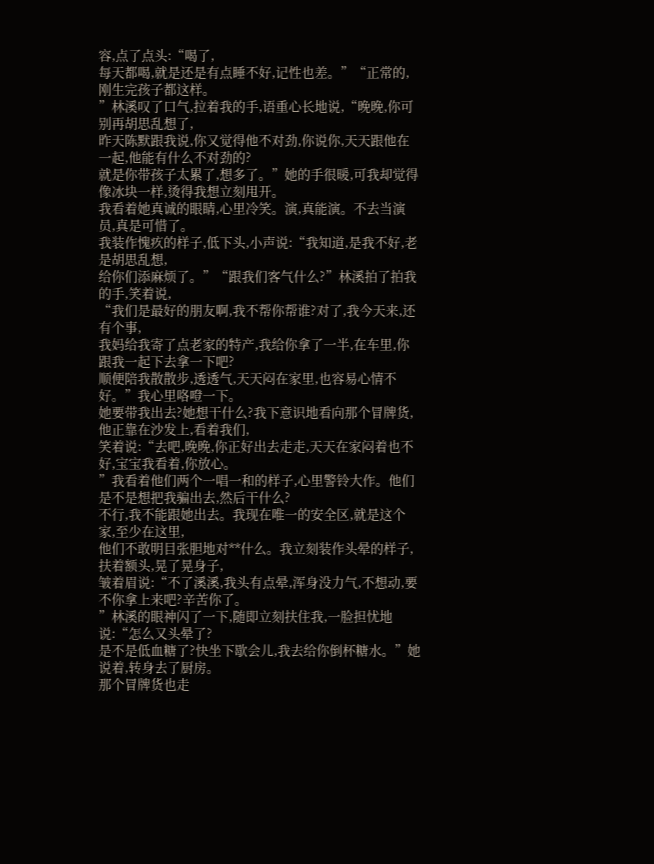容,点了点头:“喝了,
每天都喝,就是还是有点睡不好,记性也差。”“正常的,刚生完孩子都这样。
”林溪叹了口气,拉着我的手,语重心长地说,“晚晚,你可别再胡思乱想了,
昨天陈默跟我说,你又觉得他不对劲,你说你,天天跟他在一起,他能有什么不对劲的?
就是你带孩子太累了,想多了。”她的手很暖,可我却觉得像冰块一样,烫得我想立刻甩开。
我看着她真诚的眼睛,心里冷笑。演,真能演。不去当演员,真是可惜了。
我装作愧疚的样子,低下头,小声说:“我知道,是我不好,老是胡思乱想,
给你们添麻烦了。”“跟我们客气什么?”林溪拍了拍我的手,笑着说,
“我们是最好的朋友啊,我不帮你帮谁?对了,我今天来,还有个事,
我妈给我寄了点老家的特产,我给你拿了一半,在车里,你跟我一起下去拿一下吧?
顺便陪我散散步,透透气,天天闷在家里,也容易心情不好。”我心里咯噔一下。
她要带我出去?她想干什么?我下意识地看向那个冒牌货,他正靠在沙发上,看着我们,
笑着说:“去吧,晚晚,你正好出去走走,天天在家闷着也不好,宝宝我看着,你放心。
”我看着他们两个一唱一和的样子,心里警铃大作。他们是不是想把我骗出去,然后干什么?
不行,我不能跟她出去。我现在唯一的安全区,就是这个家,至少在这里,
他们不敢明目张胆地对**什么。我立刻装作头晕的样子,扶着额头,晃了晃身子,
皱着眉说:“不了溪溪,我头有点晕,浑身没力气,不想动,要不你拿上来吧?辛苦你了。
”林溪的眼神闪了一下,随即立刻扶住我,一脸担忧地说:“怎么又头晕了?
是不是低血糖了?快坐下歇会儿,我去给你倒杯糖水。”她说着,转身去了厨房。
那个冒牌货也走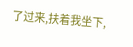了过来,扶着我坐下,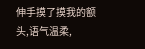伸手摸了摸我的额头,语气温柔,